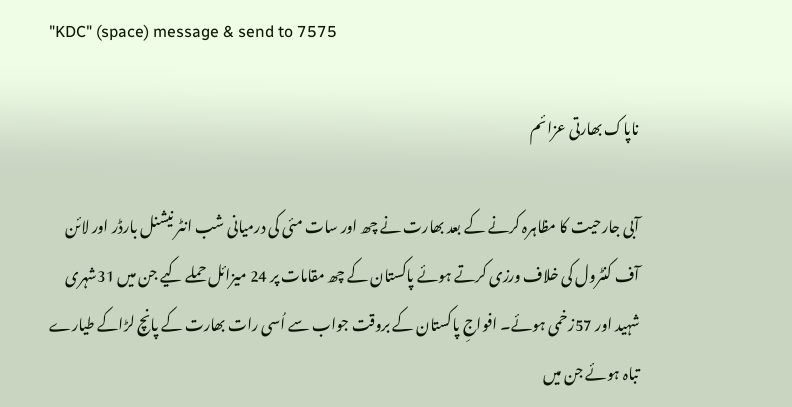"KDC" (space) message & send to 7575

ناپاک بھارتی عزائم

آبی جارحیت کا مظاہرہ کرنے کے بعد بھارت نے چھ اور سات مئی کی درمیانی شب انٹر نیشنل بارڈر اور لائن آف کنٹرول کی خلاف ورزی کرتے ہوئے پاکستان کے چھ مقامات پر 24 میزائل حملے کیے جن میں 31شہری شہید اور 57زخمی ہوئے۔ افواجِ پاکستان کے بروقت جواب سے اُسی رات بھارت کے پانچ لڑاکے طیارے تباہ ہوئے جن میں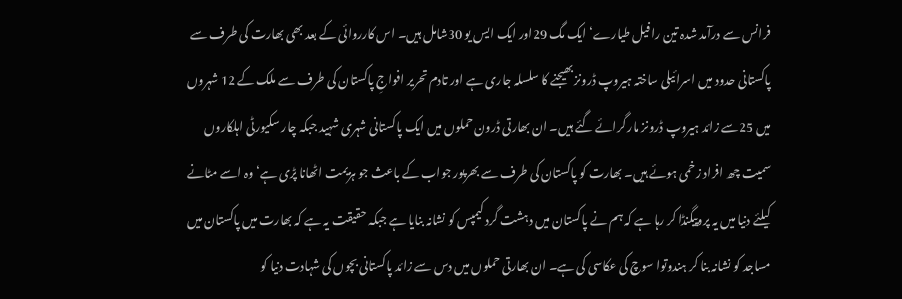فرانس سے درآمد شدہ تین رافیل طیارے‘ ایک مگ 29اور ایک ایس یو 30شامل ہیں۔ اس کارروائی کے بعد بھی بھارت کی طرف سے پاکستانی حدود میں اسرائیلی ساختہ ہیروپ ڈرونز بھیجنے کا سلسلہ جاری ہے اور تادم تحریر افواجِ پاکستان کی طرف سے ملک کے 12 شہروں میں 25سے زائد ہیروپ ڈرونز مار گرائے گئے ہیں۔ ان بھارتی ڈرون حملوں میں ایک پاکستانی شہری شہید جبکہ چار سکیورٹی اہلکاروں سمیت چھ افراد زخمی ہوئے ہیں۔ بھارت کو پاکستان کی طرف سے بھرپور جواب کے باعث جو ہزیمت اٹھانا پڑی ہے‘ وہ اسے مٹانے کیلئے دنیا میں یہ پروپیگنڈا کر رہا ہے کہ ہم نے پاکستان میں دہشت گرد کیمپس کو نشانہ بنایا ہے جبکہ حقیقت یہ ہے کہ بھارت میں پاکستان میں مساجد کو نشانہ بنا کر ہندوتوا سوچ کی عکاسی کی ہے۔ ان بھارتی حملوں میں دس سے زائد پاکستانی بچوں کی شہادت دنیا کو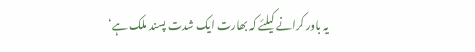یہ باور کرانے کیلئے کہ بھارت ایک شدت پسند ملک ہے‘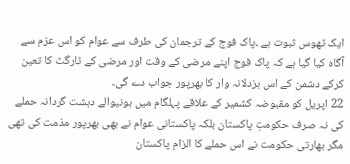ایک ٹھوس ثبوت ہے ۔پاک فوج کے ترجمان کی طرف سے عوام کو اس عزم سے آگاہ کیا گیا ہے کہ پاک فوج اپنے مرضی کے وقت اور مرضی کے ٹارگٹ کا تعین کرکے دشمن کے اس بزدلانہ وار کا بھرپور جواب دے گی۔
22 اپریل کو مقبوضہ کشمیر کے علاقے پہلگام میں ہونیوالے دہشت گردانہ حملے کی نہ صرف حکومتِ پاکستان بلکہ پاکستانی عوام نے بھی بھرپور مذمت کی تھی مگر بھارتی حکومت نے اس حملے کا الزام پاکستان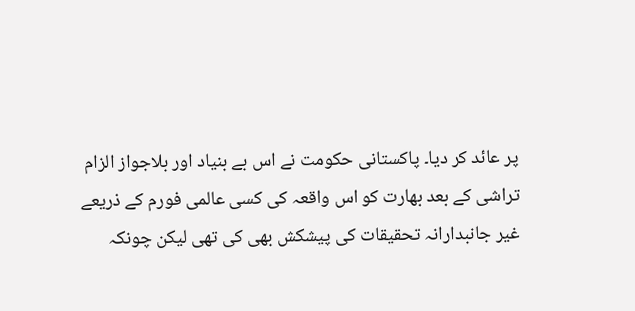پر عائد کر دیا۔ پاکستانی حکومت نے اس بے بنیاد اور بلاجواز الزام تراشی کے بعد بھارت کو اس واقعہ کی کسی عالمی فورم کے ذریعے غیر جانبدارانہ تحقیقات کی پیشکش بھی کی تھی لیکن چونکہ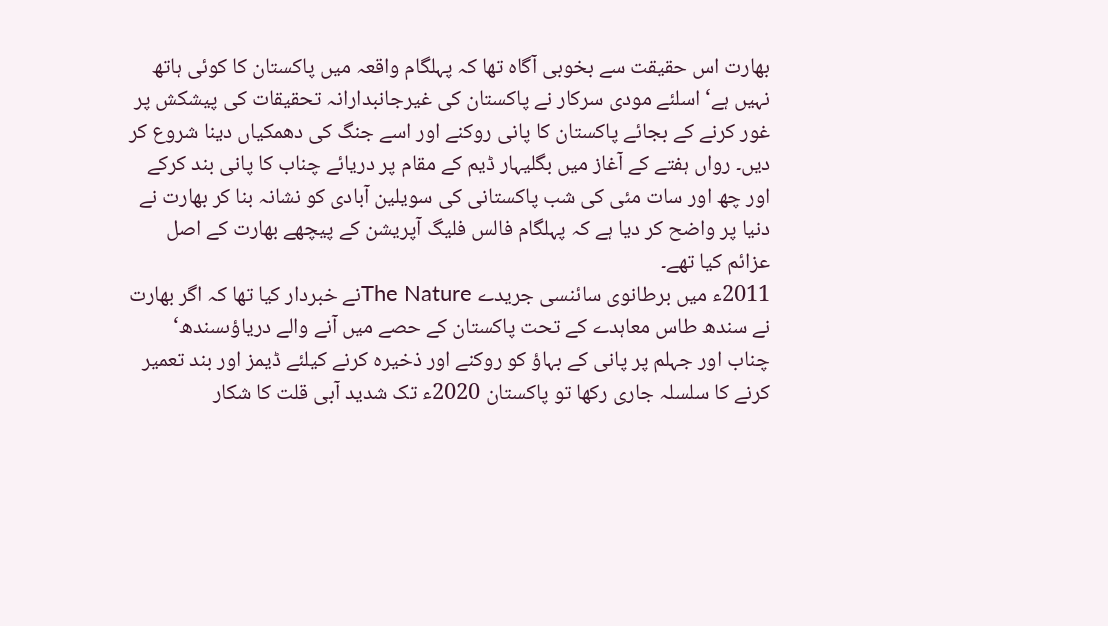بھارت اس حقیقت سے بخوبی آگاہ تھا کہ پہلگام واقعہ میں پاکستان کا کوئی ہاتھ نہیں ہے‘ اسلئے مودی سرکار نے پاکستان کی غیرجانبدارانہ تحقیقات کی پیشکش پر غور کرنے کے بجائے پاکستان کا پانی روکنے اور اسے جنگ کی دھمکیاں دینا شروع کر دیں۔ رواں ہفتے کے آغاز میں بگلیہار ڈیم کے مقام پر دریائے چناب کا پانی بند کرکے اور چھ اور سات مئی کی شب پاکستانی کی سویلین آبادی کو نشانہ بنا کر بھارت نے دنیا پر واضح کر دیا ہے کہ پہلگام فالس فلیگ آپریشن کے پیچھے بھارت کے اصل عزائم کیا تھے۔
2011ء میں برطانوی سائنسی جریدے The Natureنے خبردار کیا تھا کہ اگر بھارت نے سندھ طاس معاہدے کے تحت پاکستان کے حصے میں آنے والے دریاؤںسندھ‘ چناب اور جہلم پر پانی کے بہاؤ کو روکنے اور ذخیرہ کرنے کیلئے ڈیمز اور بند تعمیر کرنے کا سلسلہ جاری رکھا تو پاکستان 2020ء تک شدید آبی قلت کا شکار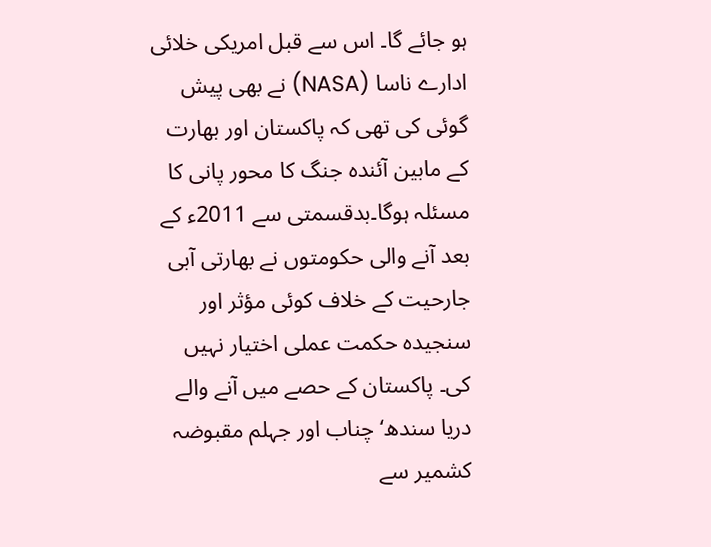ہو جائے گا۔ اس سے قبل امریکی خلائی ادارے ناسا (NASA) نے بھی پیش گوئی کی تھی کہ پاکستان اور بھارت کے مابین آئندہ جنگ کا محور پانی کا مسئلہ ہوگا۔بدقسمتی سے 2011ء کے بعد آنے والی حکومتوں نے بھارتی آبی جارحیت کے خلاف کوئی مؤثر اور سنجیدہ حکمت عملی اختیار نہیں کی۔ پاکستان کے حصے میں آنے والے دریا سندھ‘ چناب اور جہلم مقبوضہ کشمیر سے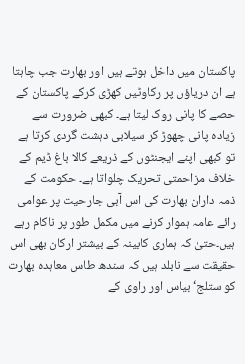پاکستان میں داخل ہوتے ہیں اور بھارت جب چاہتا ہے ان دریاؤں پر رکاوٹیں کھڑی کرکے پاکستان کے حصے کا پانی روک لیتا ہے۔ کبھی ضرورت سے زیادہ پانی چھوڑ کر سیلابی دہشت گردی کرتا ہے تو کبھی اپنے ایجنٹوں کے ذریعے کالا باغ ڈیم کے خلاف مزاحمتی تحریک چلواتا ہے۔ حکومت کے ذمہ داران بھارت کی اس آبی جارحیت پر عوامی رائے عامہ ہموار کرنے میں مکمل طور پر ناکام رہے ہیں۔حتیٰ کہ ہماری کابینہ کے بیشتر ارکان بھی اس حقیقت سے نابلد ہیں کہ سندھ طاس معاہدہ بھارت کو ستلج‘ بیاس اور راوی کے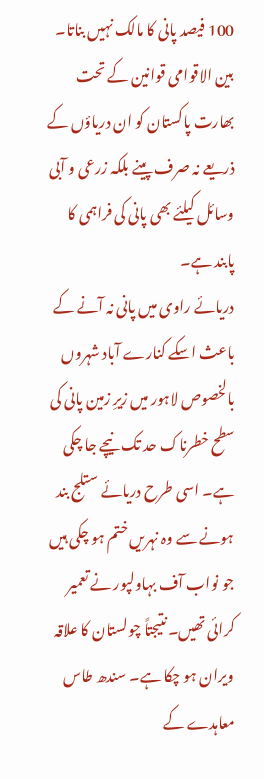100 فیصد پانی کا مالک نہیں بناتا۔ بین الاقوامی قوانین کے تحت بھارت پاکستان کو ان دریاؤں کے ذریعے نہ صرف پینے بلکہ زرعی و آبی وسائل کیلئے بھی پانی کی فراہمی کا پابند ہے۔
دریائے راوی میں پانی نہ آنے کے باعث اسکے کنارے آباد شہروں بالخصوص لاہور میں زیرِ زمین پانی کی سطح خطرناک حد تک نیچے جا چکی ہے۔ اسی طرح دریائے ستلج بند ہونے سے وہ نہریں ختم ہو چکی ہیں جو نواب آف بہاولپور نے تعمیر کرائی تھیں۔ نتیجتاً چولستان کا علاقہ ویران ہو چکا ہے۔ سندھ طاس معاہدے کے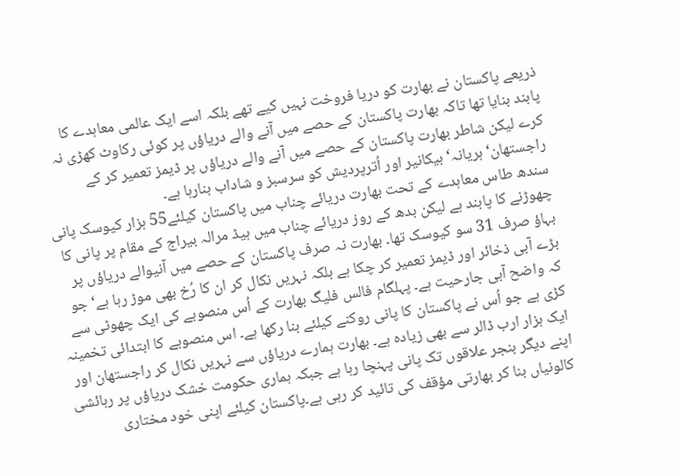ذریعے پاکستان نے بھارت کو دریا فروخت نہیں کیے تھے بلکہ اسے ایک عالمی معاہدے کا پابند بنایا تھا تاکہ بھارت پاکستان کے حصے میں آنے والے دریاؤں پر کوئی رکاوٹ کھڑی نہ کرے لیکن شاطر بھارت پاکستان کے حصے میں آنے والے دریاؤں پر ڈیمز تعمیر کر کے راجستھان‘ ہریانہ‘ بیکانیر اور اُترپردیش کو سرسبز و شاداب بنارہا ہے۔
سندھ طاس معاہدے کے تحت بھارت دریائے چناب میں پاکستان کیلئے55 ہزار کیوسک پانی چھوڑنے کا پابند ہے لیکن بدھ کے روز دریائے چناب میں ہیڈ مرالہ بیراج کے مقام پر پانی کا بہاؤ صرف 31 سو کیوسک تھا۔ بھارت نہ صرف پاکستان کے حصے میں آنیوالے دریاؤں پر بڑے آبی ذخائر اور ڈیمز تعمیر کر چکا ہے بلکہ نہریں نکال کر ان کا رُخ بھی موڑ رہا ہے‘ جو کہ واضح آبی جارحیت ہے۔ پہلگام فالس فلیگ بھارت کے اُس منصوبے کی ایک چھوٹی سے کڑی ہے جو اُس نے پاکستان کا پانی روکنے کیلئے بنا رکھا ہے۔ اس منصوبے کا ابتدائی تخمینہ ایک ہزار ارب ڈالر سے بھی زیادہ ہے۔ بھارت ہمارے دریاؤں سے نہریں نکال کر راجستھان اور اپنے دیگر بنجر علاقوں تک پانی پہنچا رہا ہے جبکہ ہماری حکومت خشک دریاؤں پر رہائشی کالونیاں بنا کر بھارتی مؤقف کی تائید کر رہی ہے۔پاکستان کیلئے اپنی خود مختاری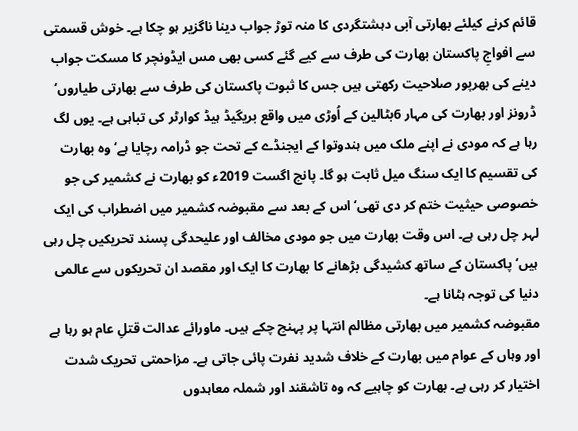قائم کرنے کیلئے بھارتی آبی دہشتگردی کا منہ توڑ جواب دینا ناگزیر ہو چکا ہے۔ خوش قسمتی سے افواجِ پاکستان بھارت کی طرف سے کیے گئے کسی بھی مس ایڈونچر کا مسکت جواب دینے کی بھرپور صلاحیت رکھتی ہیں جس کا ثبوت پاکستان کی طرف سے بھارتی طیاروں‘ ڈرونز اور بھارت کی مہار 6بٹالین کے اُوڑی میں واقع بریگیڈ ہیڈ کوارٹر کی تباہی ہے۔ یوں لگ رہا ہے کہ مودی نے اپنے ملک میں ہندوتوا کے ایجنڈے کے تحت جو ڈرامہ رچایا ہے‘ وہ بھارت کی تقسیم کا ایک سنگ میل ثابت ہو گا۔ پانچ اگست 2019ء کو بھارت نے کشمیر کی جو خصوصی حیثیت ختم کر دی تھی‘ اس کے بعد سے مقبوضہ کشمیر میں اضطراب کی ایک لہر چل رہی ہے۔ اس وقت بھارت میں جو مودی مخالف اور علیحدگی پسند تحریکیں چل رہی ہیں‘ پاکستان کے ساتھ کشیدگی بڑھانے کا بھارت کا ایک اور مقصد ان تحریکوں سے عالمی دنیا کی توجہ ہٹانا ہے۔
مقبوضہ کشمیر میں بھارتی مظالم انتہا پر پہنچ چکے ہیں۔ ماورائے عدالت قتلِ عام ہو رہا ہے اور وہاں کے عوام میں بھارت کے خلاف شدید نفرت پائی جاتی ہے۔ مزاحمتی تحریک شدت اختیار کر رہی ہے۔ بھارت کو چاہیے کہ وہ تاشقند اور شملہ معاہدوں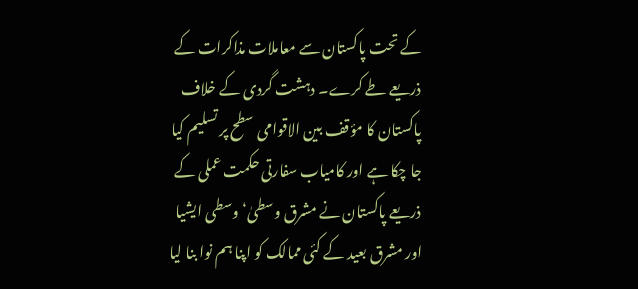کے تحت پاکستان سے معاملات مذاکرات کے ذریعے طے کرے۔ دہشت گردی کے خلاف پاکستان کا مؤقف بین الاقوامی سطح پر تسلیم کیا جا چکا ہے اور کامیاب سفارتی حکمت عملی کے ذریعے پاکستان نے مشرق وسطیٰ‘ وسطی ایشیا اور مشرق بعید کے کئی ممالک کو اپنا ہم نوا بنا لیا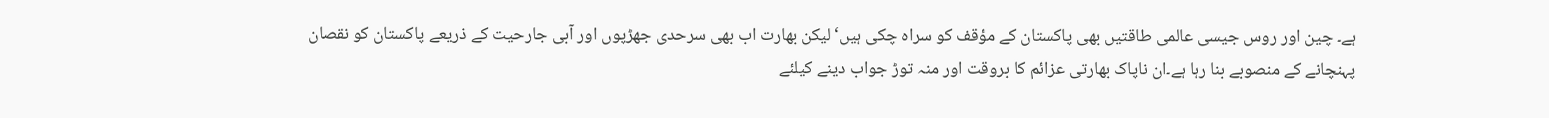ہے۔ چین اور روس جیسی عالمی طاقتیں بھی پاکستان کے مؤقف کو سراہ چکی ہیں‘ لیکن بھارت اب بھی سرحدی جھڑپوں اور آبی جارحیت کے ذریعے پاکستان کو نقصان پہنچانے کے منصوبے بنا رہا ہے۔ان ناپاک بھارتی عزائم کا بروقت اور منہ توڑ جواب دینے کیلئے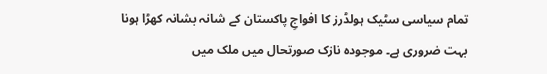تمام سیاسی سٹیک ہولڈرز کا افواجِ پاکستان کے شانہ بشانہ کھڑا ہونا بہت ضروری ہے۔ موجودہ نازک صورتحال میں ملک میں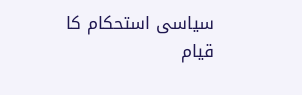سیاسی استحکام کا قیام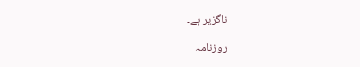ناگزیر ہے۔

روزنامہ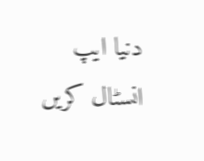دنیا ایپ انسٹال کریں